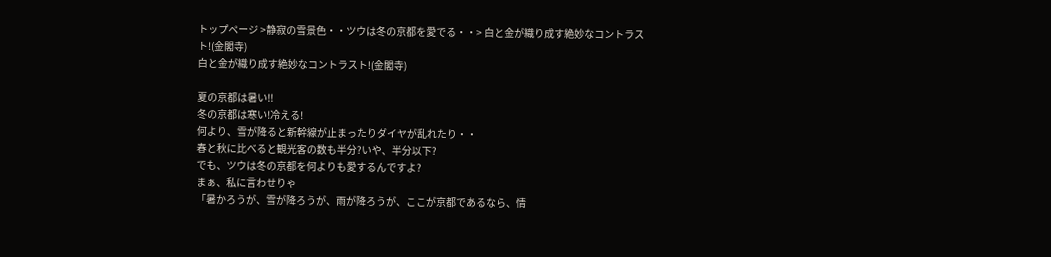トップページ >静寂の雪景色・・ツウは冬の京都を愛でる・・> 白と金が織り成す絶妙なコントラスト!(金閣寺)
白と金が織り成す絶妙なコントラスト!(金閣寺)

夏の京都は暑い!!
冬の京都は寒い!冷える!
何より、雪が降ると新幹線が止まったりダイヤが乱れたり・・
春と秋に比べると観光客の数も半分?いや、半分以下?
でも、ツウは冬の京都を何よりも愛するんですよ?
まぁ、私に言わせりゃ
「暑かろうが、雪が降ろうが、雨が降ろうが、ここが京都であるなら、情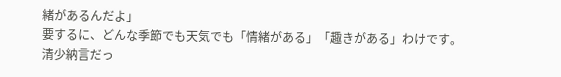緒があるんだよ」
要するに、どんな季節でも天気でも「情緒がある」「趣きがある」わけです。
清少納言だっ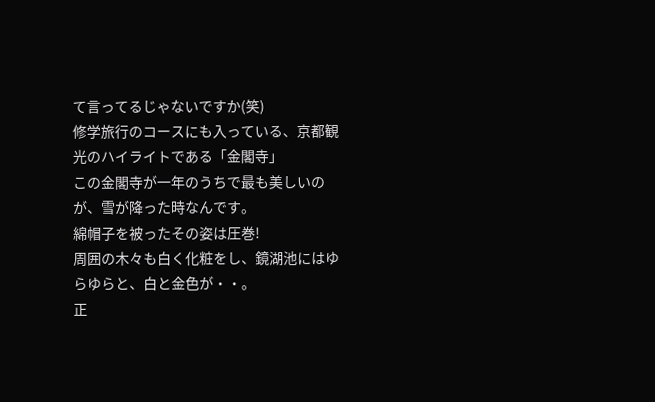て言ってるじゃないですか(笑)
修学旅行のコースにも入っている、京都観光のハイライトである「金閣寺」
この金閣寺が一年のうちで最も美しいのが、雪が降った時なんです。
綿帽子を被ったその姿は圧巻!
周囲の木々も白く化粧をし、鏡湖池にはゆらゆらと、白と金色が・・。
正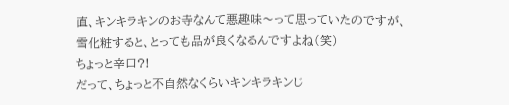直、キンキラキンのお寺なんて悪趣味〜って思っていたのですが、
雪化粧すると、とっても品が良くなるんですよね(笑)
ちょっと辛口?!
だって、ちょっと不自然なくらいキンキラキンじ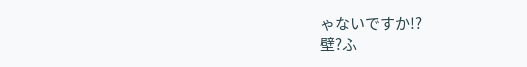ゃないですか!?
壁?ふ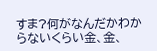すま?何がなんだかわからないくらい金、金、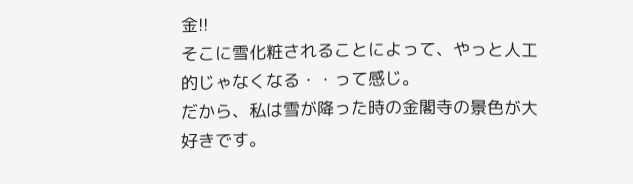金!!
そこに雪化粧されることによって、やっと人工的じゃなくなる・・って感じ。
だから、私は雪が降った時の金閣寺の景色が大好きです。